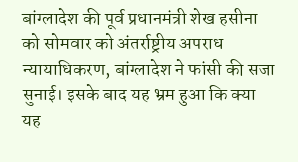बांग्लादेश की पूर्व प्रधानमंत्री शेख हसीना को सोमवार को अंतर्राष्ट्रीय अपराध न्यायाधिकरण, बांग्लादेश ने फांसी की सजा सुनाई। इसके बाद यह भ्रम हुआ कि क्या यह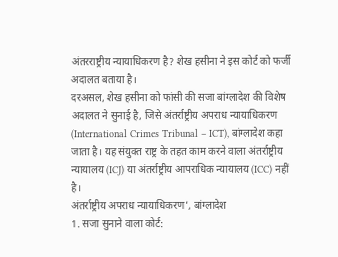अंतरराष्ट्रीय न्यायाधिकरण है? शेख हसीना ने इस कोर्ट को फर्जी अदालत बताया है।
दरअसल, शेख हसीना को फांसी की सजा बांग्लादेश की विशेष अदालत ने सुनाई है, जिसे अंतर्राष्ट्रीय अपराध न्यायाधिकरण (International Crimes Tribunal – ICT), बांग्लादेश कहा जाता है। यह संयुक्त राष्ट्र के तहत काम करने वाला अंतर्राष्ट्रीय न्यायालय (ICJ) या अंतर्राष्ट्रीय आपराधिक न्यायालय (ICC) नहीं है।
अंतर्राष्ट्रीय अपराध न्यायाधिकरण’, बांग्लादेश
1. सजा सुनाने वाला कोर्ट: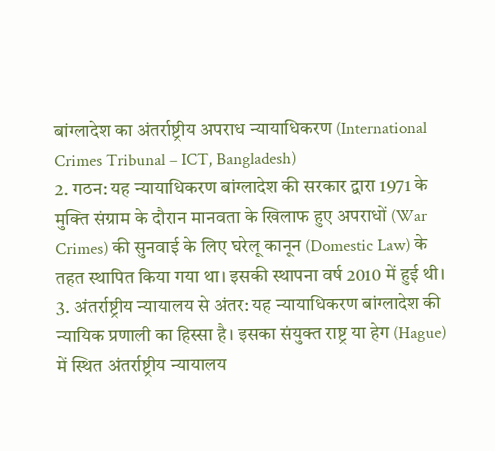बांग्लादेश का अंतर्राष्ट्रीय अपराध न्यायाधिकरण (International Crimes Tribunal – ICT, Bangladesh)
2. गठन: यह न्यायाधिकरण बांग्लादेश की सरकार द्वारा 1971 के मुक्ति संग्राम के दौरान मानवता के खिलाफ हुए अपराधों (War Crimes) की सुनवाई के लिए घरेलू कानून (Domestic Law) के तहत स्थापित किया गया था। इसकी स्थापना वर्ष 2010 में हुई थी।
3. अंतर्राष्ट्रीय न्यायालय से अंतर: यह न्यायाधिकरण बांग्लादेश की न्यायिक प्रणाली का हिस्सा है। इसका संयुक्त राष्ट्र या हेग (Hague) में स्थित अंतर्राष्ट्रीय न्यायालय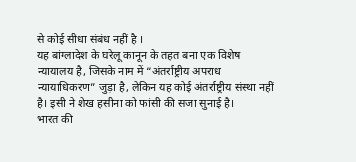से कोई सीधा संबंध नहीं है ।
यह बांग्लादेश के घरेलू कानून के तहत बना एक विशेष न्यायालय है, जिसके नाम में “अंतर्राष्ट्रीय अपराध न्यायाधिकरण” जुड़ा है, लेकिन यह कोई अंतर्राष्ट्रीय संस्था नहीं है। इसी ने शेख हसीना को फांसी की सजा सुनाई है।
भारत की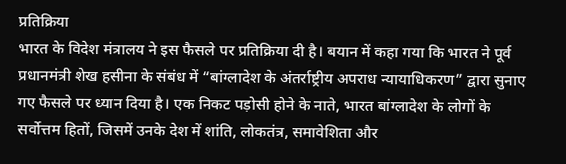प्रतिक्रिया
भारत के विदेश मंत्रालय ने इस फैसले पर प्रतिक्रिया दी है। बयान में कहा गया कि भारत ने पूर्व प्रधानमंत्री शेख हसीना के संबंध में “बांग्लादेश के अंतर्राष्ट्रीय अपराध न्यायाधिकरण” द्वारा सुनाए गए फैसले पर ध्यान दिया है। एक निकट पड़ोसी होने के नाते, भारत बांग्लादेश के लोगों के सर्वोत्तम हितों, जिसमें उनके देश में शांति, लोकतंत्र, समावेशिता और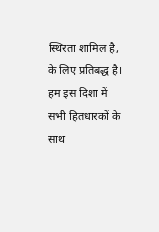स्थिरता शामिल है, के लिए प्रतिबद्ध है। हम इस दिशा में सभी हितधारकों के साथ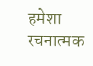हमेशा रचनात्मक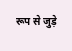रूप से जुड़े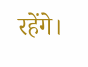रहेंगे।